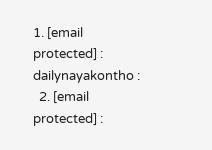1. [email protected] : dailynayakontho :
  2. [email protected] :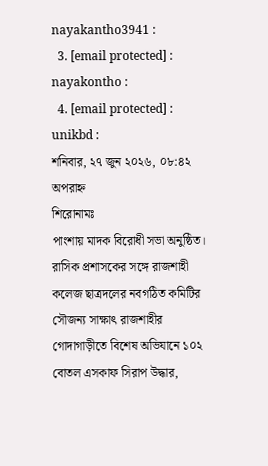nayakantho3941 :
  3. [email protected] : nayakontho :
  4. [email protected] : unikbd :
শনিবার, ২৭ জুন ২০২৬, ০৮:৪২ অপরাহ্ন
শিরোনামঃ
পাংশায় মাদক বিরোধী সভা অনুষ্ঠিত। রাসিক প্রশাসকের সঙ্গে রাজশাহী কলেজ ছাত্রদলের নবগঠিত কমিটির সৌজন্য সাক্ষাৎ রাজশাহীর গোদাগাড়ীতে বিশেষ অভিযানে ১০২ বোতল এসকাফ সিরাপ উদ্ধার,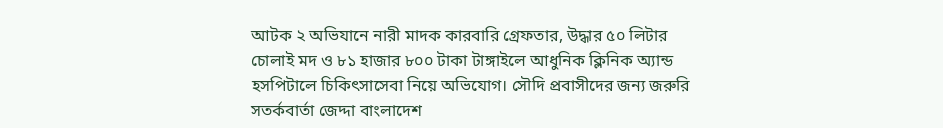আটক ২ অভিযানে নারী মাদক কারবারি গ্রেফতার, উদ্ধার ৫০ লিটার চোলাই মদ ও ৮১ হাজার ৮০০ টাকা টাঙ্গাইলে আধুনিক ক্লিনিক অ্যান্ড হসপিটালে চিকিৎসাসেবা নিয়ে অভিযোগ। সৌদি প্রবাসীদের জন্য জরুরি সতর্কবার্তা জেদ্দা বাংলাদেশ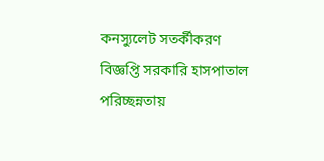কনস্যুলেট সতর্কীকরণ বিজ্ঞপ্তি সরকারি হাসপাতাল পরিচ্ছন্নতায়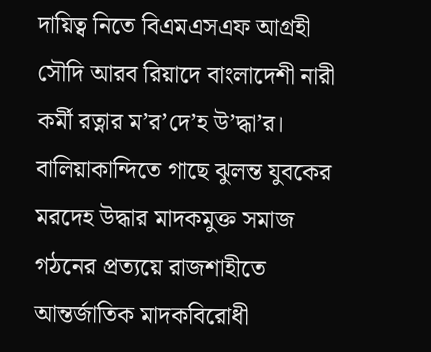দায়িত্ব নিতে বিএমএসএফ আগ্রহী সৌদি আরব রিয়াদে বাংলাদেশী নারী কর্মী রত্নার ম’র’দে’হ উ’দ্ধা’র। বালিয়াকান্দিতে গাছে ঝুলন্ত যুবকের মরদেহ উদ্ধার মাদকমুক্ত সমাজ গঠনের প্রত্যয়ে রাজশাহীতে আন্তর্জাতিক মাদকবিরোধী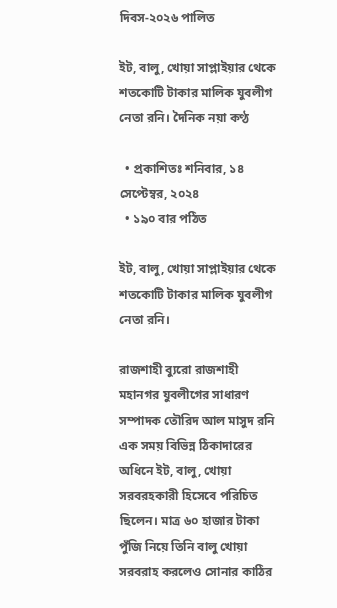দিবস-২০২৬ পালিত

ইট, বালু, খোয়া সাপ্লাইয়ার থেকে শতকোটি টাকার মালিক যুবলীগ নেতা রনি। দৈনিক নয়া কণ্ঠ

  • প্রকাশিতঃ শনিবার, ১৪ সেপ্টেম্বর, ২০২৪
  • ১৯০ বার পঠিত

ইট, বালু, খোয়া সাপ্লাইয়ার থেকে শতকোটি টাকার মালিক যুবলীগ নেতা রনি।

রাজশাহী ব্যুরো রাজশাহী মহানগর যুবলীগের সাধারণ সম্পাদক তৌরিদ আল মাসুদ রনি এক সময় বিভিন্ন ঠিকাদারের অধিনে ইট, বালু, খোয়া সরবরহকারী হিসেবে পরিচিত  ছিলেন। মাত্র ৬০ হাজার টাকা পুঁজি নিয়ে তিনি বালু খোয়া সরবরাহ করলেও সোনার কাঠির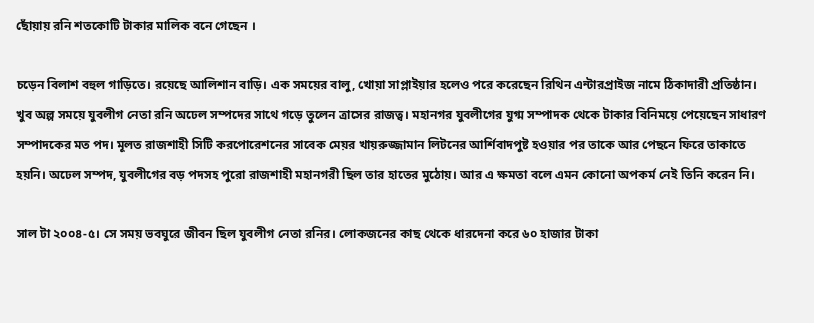ছোঁয়ায় রনি শতকোটি টাকার মালিক বনে গেছেন ।

চড়েন বিলাশ বহুল গাড়িতে। রয়েছে আলিশান বাড়ি। এক সময়ের বালু, খোয়া সাপ্লাইয়ার হলেও পরে করেছেন রিথিন এন্টারপ্রাইজ নামে ঠিকাদারী প্রতিষ্ঠান। খুব অল্প সময়ে যুবলীগ নেতা রনি অঢেল সম্পদের সাথে গড়ে তুলেন ত্রাসের রাজত্ব। মহানগর যুবলীগের যুগ্ম সম্পাদক থেকে টাকার বিনিময়ে পেয়েছেন সাধারণ সম্পাদকের মত পদ। মূলত রাজশাহী সিটি করপোরেশনের সাবেক মেয়র খায়রুজ্জামান লিটনের আর্শিবাদপুষ্ট হওয়ার পর তাকে আর পেছনে ফিরে তাকাতে হয়নি। অঢেল সম্পদ, যুবলীগের বড় পদসহ পুরো রাজশাহী মহানগরী ছিল তার হাতের মুঠোয়। আর এ ক্ষমতা বলে এমন কোনো অপকর্ম নেই তিনি করেন নি।

সাল টা ২০০৪-৫। সে সময় ভবঘুরে জীবন ছিল যুবলীগ নেতা রনির। লোকজনের কাছ থেকে ধারদেনা করে ৬০ হাজার টাকা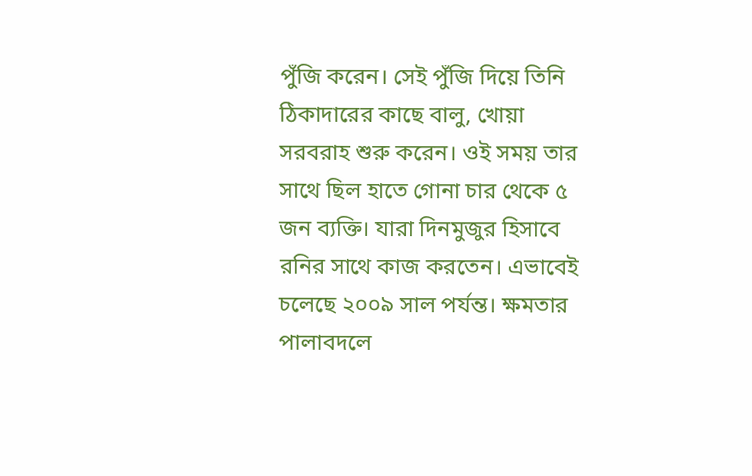পুঁজি করেন। সেই পুঁজি দিয়ে তিনি ঠিকাদারের কাছে বালু, খোয়া সরবরাহ শুরু করেন। ওই সময় তার সাথে ছিল হাতে গোনা চার থেকে ৫ জন ব্যক্তি। যারা দিনমুজুর হিসাবে রনির সাথে কাজ করতেন। এভাবেই চলেছে ২০০৯ সাল পর্যন্ত। ক্ষমতার পালাবদলে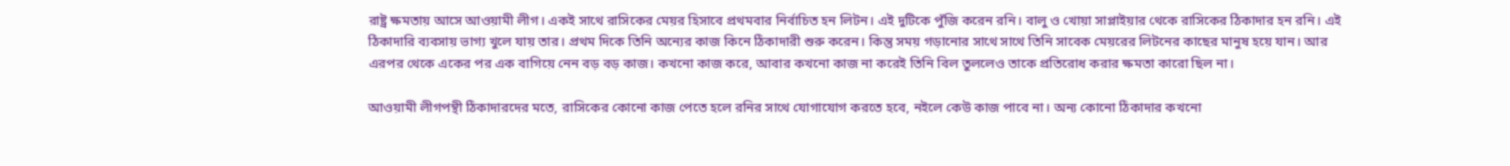রাষ্ট্র ক্ষমতায় আসে আওয়ামী লীগ। একই সাথে রাসিকের মেয়র হিসাবে প্রথমবার নির্বাচিত হন লিটন। এই দুটিকে পুঁজি করেন রনি। বালু ও খোয়া সাপ্লাইয়ার থেকে রাসিকের ঠিকাদার হন রনি। এই ঠিকাদারি ব্যবসায় ভাগ্য খুলে যায় তার। প্রথম দিকে তিনি অন্যের কাজ কিনে ঠিকাদারী শুরু করেন। কিন্তু সময় গড়ানোর সাথে সাথে তিনি সাবেক মেয়রের লিটনের কাছের মানুষ হয়ে যান। আর এরপর থেকে একের পর এক বাগিয়ে নেন বড় বড় কাজ। কখনো কাজ করে, আবার কখনো কাজ না করেই তিনি বিল তুললেও তাকে প্রতিরোধ করার ক্ষমতা কারো ছিল না।

আওয়ামী লীগপন্থী ঠিকাদারদের মতে, রাসিকের কোনো কাজ পেতে হলে রনির সাথে যোগাযোগ করতে হবে, নইলে কেউ কাজ পাবে না। অন্য কোনো ঠিকাদার কখনো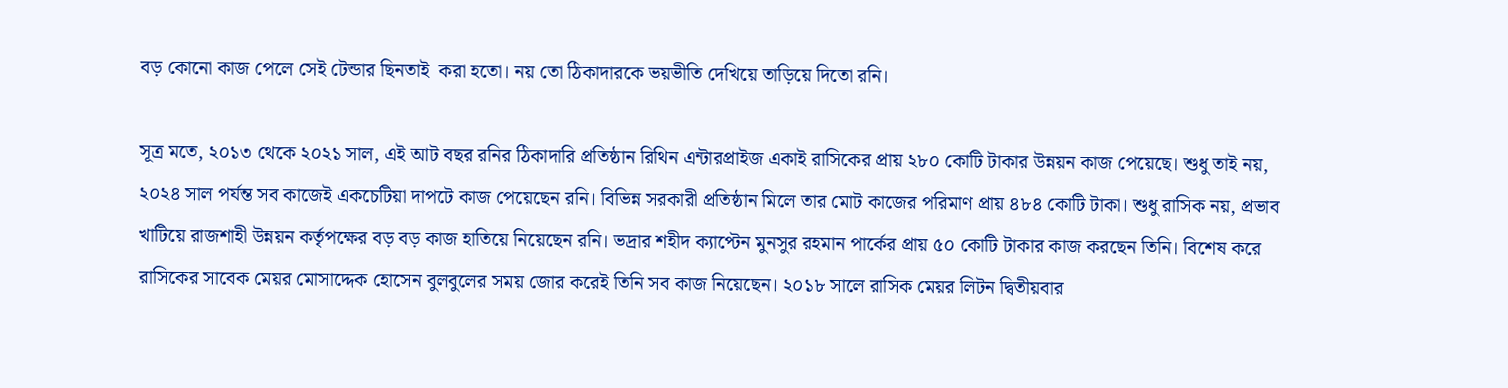বড় কোনো কাজ পেলে সেই টেন্ডার ছিনতাই  করা হতো। নয় তো ঠিকাদারকে ভয়ভীতি দেখিয়ে তাড়িয়ে দিতো রনি।

সূত্র মতে, ২০১৩ থেকে ২০২১ সাল, এই আট বছর রনির ঠিকাদারি প্রতিষ্ঠান রিথিন এন্টারপ্রাইজ একাই রাসিকের প্রায় ২৮০ কোটি টাকার উন্নয়ন কাজ পেয়েছে। শুধু তাই নয়, ২০২৪ সাল পর্যন্ত সব কাজেই একচেটিয়া দাপটে কাজ পেয়েছেন রনি। বিভিন্ন সরকারী প্রতিষ্ঠান মিলে তার মোট কাজের পরিমাণ প্রায় ৪৮৪ কোটি টাকা। শুধু রাসিক নয়, প্রভাব খাটিয়ে রাজশাহী উন্নয়ন কর্তৃপক্ষের বড় বড় কাজ হাতিয়ে নিয়েছেন রনি। ভদ্রার শহীদ ক্যাপ্টেন মুনসুর রহমান পার্কের প্রায় ৫০ কোটি টাকার কাজ করছেন তিনি। বিশেষ করে রাসিকের সাবেক মেয়র মোসাদ্দেক হোসেন বুলবুলের সময় জোর করেই তিনি সব কাজ নিয়েছেন। ২০১৮ সালে রাসিক মেয়র লিটন দ্বিতীয়বার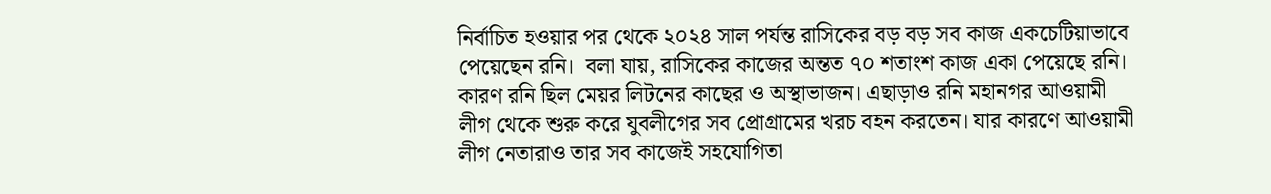নির্বাচিত হওয়ার পর থেকে ২০২৪ সাল পর্যন্ত রাসিকের বড় বড় সব কাজ একচেটিয়াভাবে পেয়েছেন রনি।  বলা যায়, রাসিকের কাজের অন্তত ৭০ শতাংশ কাজ একা পেয়েছে রনি। কারণ রনি ছিল মেয়র লিটনের কাছের ও অস্থাভাজন। এছাড়াও রনি মহানগর আওয়ামী লীগ থেকে শুরু করে যুবলীগের সব প্রোগ্রামের খরচ বহন করতেন। যার কারণে আওয়ামী লীগ নেতারাও তার সব কাজেই সহযোগিতা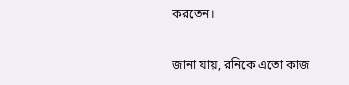করতেন।

জানা যায়, রনিকে এতো কাজ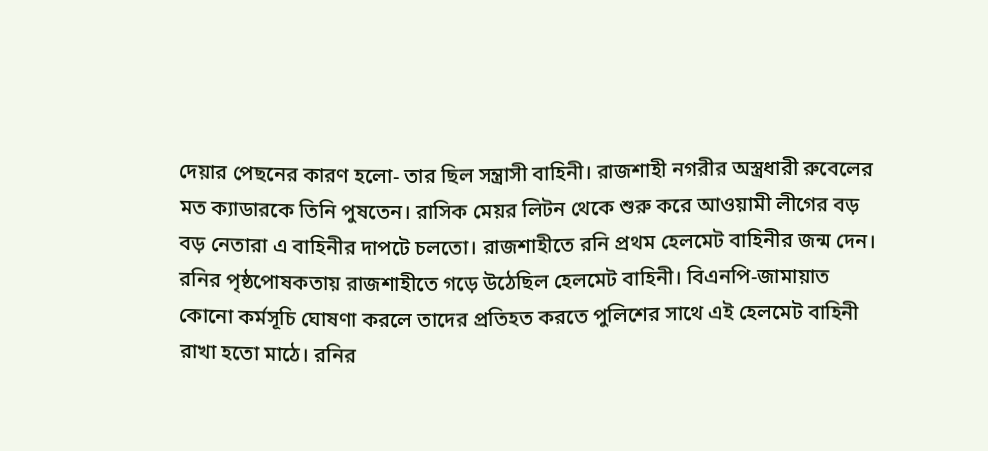দেয়ার পেছনের কারণ হলো- তার ছিল সন্ত্রাসী বাহিনী। রাজশাহী নগরীর অস্ত্রধারী রুবেলের মত ক্যাডারকে তিনি পুষতেন। রাসিক মেয়র লিটন থেকে শুরু করে আওয়ামী লীগের বড় বড় নেতারা এ বাহিনীর দাপটে চলতো। রাজশাহীতে রনি প্রথম হেলমেট বাহিনীর জন্ম দেন। রনির পৃষ্ঠপোষকতায় রাজশাহীতে গড়ে উঠেছিল হেলমেট বাহিনী। বিএনপি-জামায়াত কোনো কর্মসূচি ঘোষণা করলে তাদের প্রতিহত করতে পুলিশের সাথে এই হেলমেট বাহিনী রাখা হতো মাঠে। রনির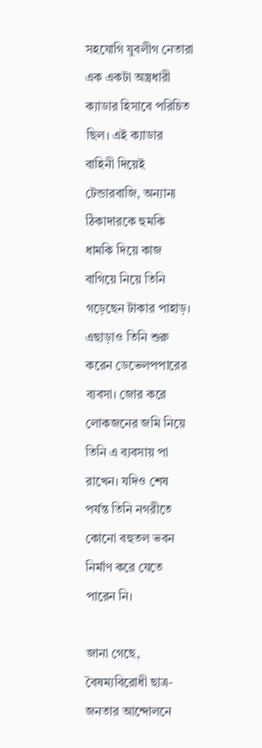সহযোগি যুবলীগ নেতারা এক একটা অস্ত্রধারী ক্যাডার হিসাবে পরিচিত ছিল। এই ক্যাডার বাহিনী দিয়েই টেন্ডারবাজি, অন্যান্য ঠিকাদারকে হুমকি ধামকি দিয়ে কাজ বাগিয়ে নিয়ে তিনি গড়েছেন টাকার পাহাড়। এছাড়াও তিনি শুরু করেন ডেভেলপপারের ব্যবসা। জোর করে লোকজনের জমি নিয়ে তিনি এ ব্যবসায় পা রাখেন। যদিও শেষ পর্যন্ত তিনি নগরীতে কোনো বহুতল ভবন নির্মাণ করে যেতে পারেন নি।

জানা গেছে, বৈষম্যবিরোধী ছাত্র-জনতার আন্দোলনে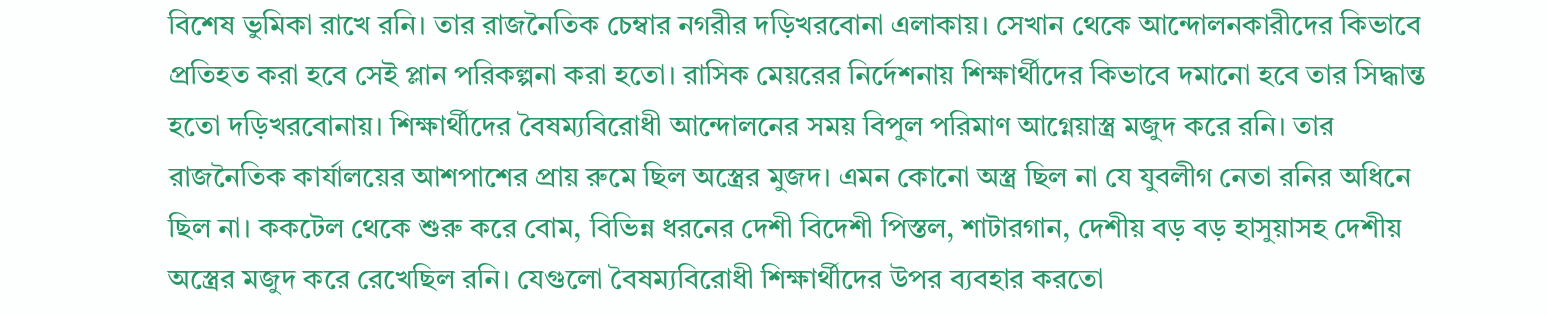বিশেষ ভুমিকা রাখে রনি। তার রাজনৈতিক চেম্বার নগরীর দড়িখরবোনা এলাকায়। সেখান থেকে আন্দোলনকারীদের কিভাবে প্রতিহত করা হবে সেই প্লান পরিকল্পনা করা হতো। রাসিক মেয়রের নির্দেশনায় শিক্ষার্থীদের কিভাবে দমানো হবে তার সিদ্ধান্ত হতো দড়িখরবোনায়। শিক্ষার্থীদের বৈষম্যবিরোধী আন্দোলনের সময় বিপুল পরিমাণ আগ্নেয়াস্ত্র মজুদ করে রনি। তার রাজনৈতিক কার্যালয়ের আশপাশের প্রায় রুমে ছিল অস্ত্রের মুজদ। এমন কোনো অস্ত্র ছিল না যে যুবলীগ নেতা রনির অধিনে ছিল না। ককটেল থেকে শুরু করে বোম, বিভিন্ন ধরনের দেশী বিদেশী পিস্তল, শাটারগান, দেশীয় বড় বড় হাসুয়াসহ দেশীয় অস্ত্রের মজুদ করে রেখেছিল রনি। যেগুলো বৈষম্যবিরোধী শিক্ষার্থীদের উপর ব্যবহার করতো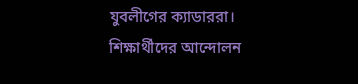যুবলীগের ক্যাডাররা। শিক্ষার্থীদের আন্দোলন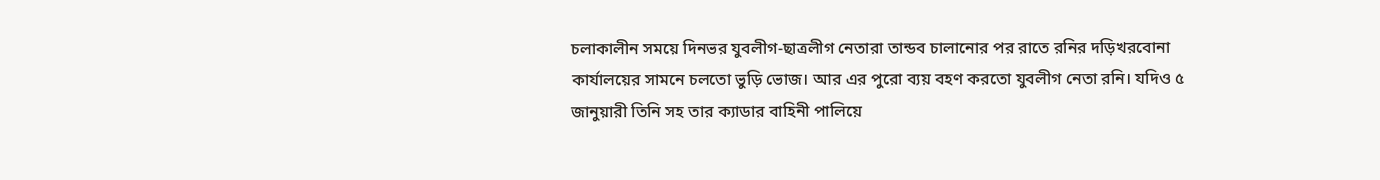চলাকালীন সময়ে দিনভর যুবলীগ-ছাত্রলীগ নেতারা তান্ডব চালানোর পর রাতে রনির দড়িখরবোনা কার্যালয়ের সামনে চলতো ভুড়ি ভোজ। আর এর পুরো ব্যয় বহণ করতো যুবলীগ নেতা রনি। যদিও ৫ জানুয়ারী তিনি সহ তার ক্যাডার বাহিনী পালিয়ে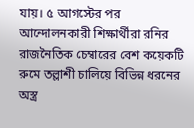যায়। ৫ আগস্টের পর আন্দোলনকারী শিক্ষার্থীরা রনির রাজনৈতিক চেম্বারের বেশ কয়েকটি রুমে তল্লাশী চালিয়ে বিভিন্ন ধরনের অস্ত্র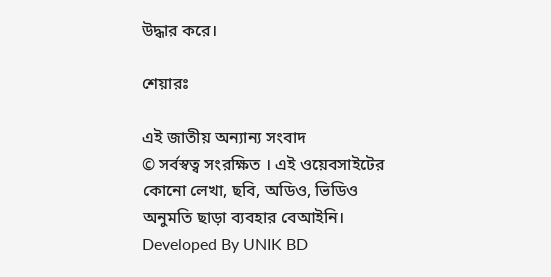উদ্ধার করে।

শেয়ারঃ

এই জাতীয় অন্যান্য সংবাদ
© সর্বস্বত্ব সংরক্ষিত । এই ওয়েবসাইটের কোনো লেখা, ছবি, অডিও, ভিডিও অনুমতি ছাড়া ব্যবহার বেআইনি।
Developed By UNIK BD